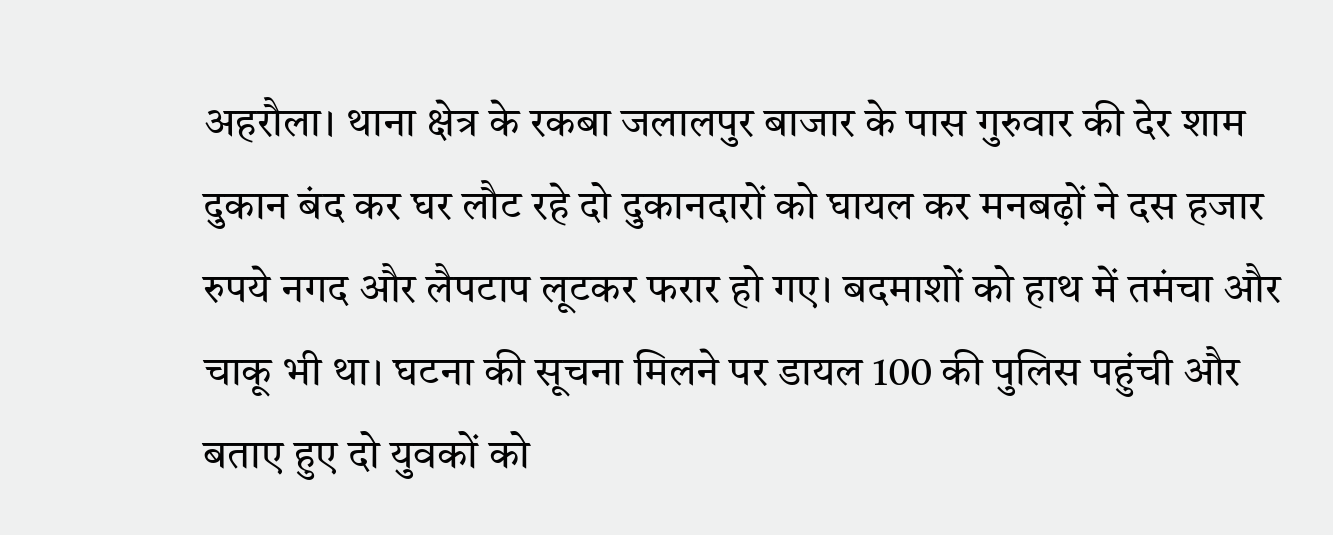अहरौला। थाना क्षेत्र के रकबा जलालपुर बाजार के पास गुरुवार की देर शाम दुकान बंद कर घर लौट रहे दो दुकानदारों को घायल कर मनबढ़ों ने दस हजार रुपये नगद और लैपटाप लूटकर फरार हो गए। बदमाशों को हाथ में तमंचा और चाकू भी था। घटना की सूचना मिलने पर डायल 100 की पुलिस पहुंची और बताए हुए दो युवकों को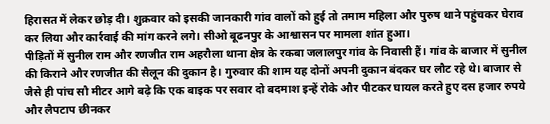हिरासत में लेकर छोड़ दी। शुक्रवार को इसकी जानकारी गांव वालों को हुई तो तमाम महिला और पुरुष थाने पहुंचकर घेराव कर लिया और कार्रवाई की मांग करने लगे। सीओ बूढनपुर के आश्वासन पर मामला शांत हुआ।
पीड़ितों में सुनील राम और रणजीत राम अहरौला थाना क्षेत्र के रकबा जलालपुर गांव के निवासी हैं। गांव के बाजार में सुनील की किराने और रणजीत की सैलून की दुकान है। गुरुवार की शाम यह दोनों अपनी दुकान बंदकर घर लौट रहे थे। बाजार से जैसे ही पांच सौ मीटर आगे बढ़े कि एक बाइक पर सवार दो बदमाश इन्हें रोके और पीटकर घायल करते हुए दस हजार रुपये और लैपटाप छीनकर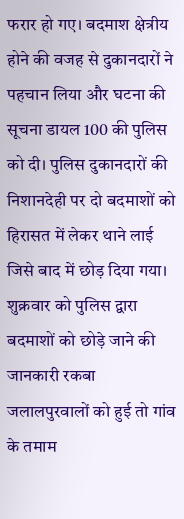फरार हो गए। बदमाश क्षेत्रीय होने की वजह से दुकानदारों ने पहचान लिया और घटना की सूचना डायल 100 की पुलिस को दी। पुलिस दुकानदारों की निशानदेही पर दो बदमाशों को हिरासत में लेकर थाने लाई जिसे बाद में छोड़ दिया गया। शुक्रवार को पुलिस द्वारा बदमाशों को छोड़े जाने की जानकारी रकबा जलालपुरवालों को हुई तो गांव के तमाम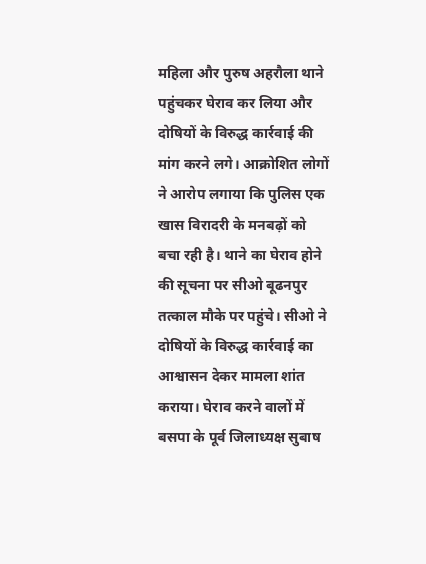महिला और पुरुष अहरौला थाने पहुंचकर घेराव कर लिया और दोषियों के विरुद्ध कार्रवाई की मांग करने लगे। आक्रोशित लोगों ने आरोप लगाया कि पुलिस एक खास विरादरी के मनबढ़ों को बचा रही है। थाने का घेराव होने की सूचना पर सीओ बूढनपुर तत्काल मौके पर पहुंचे। सीओ ने दोषियों के विरुद्ध कार्रवाई का आश्वासन देकर मामला शांत कराया। घेराव करने वालों में बसपा के पूर्व जिलाध्यक्ष सुबाष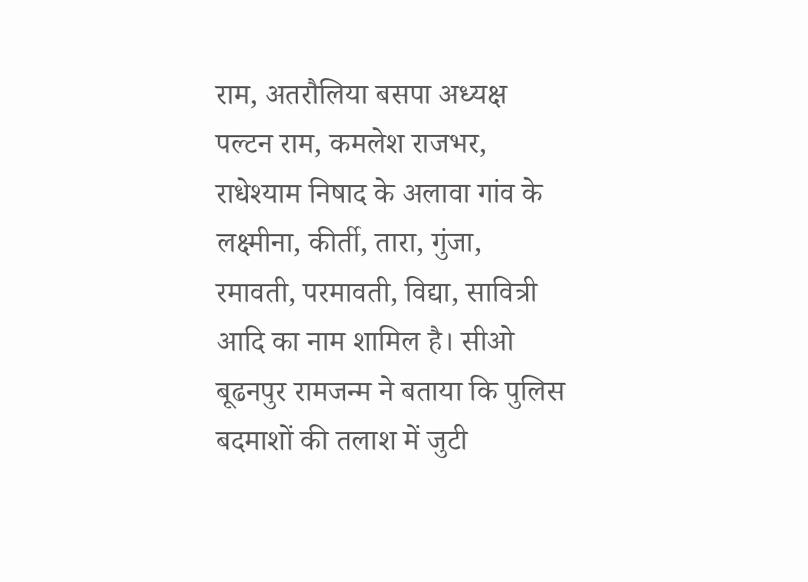राम, अतरौलिया बसपा अध्यक्ष पल्टन राम, कमलेश राजभर, राधेश्याम निषाद के अलावा गांव के लक्ष्मीना, कीर्ती, तारा, गुंजा, रमावती, परमावती, विद्या, सावित्री आदि का नाम शामिल है। सीओ बूढनपुर रामजन्म ने बताया कि पुलिस बदमाशों की तलाश में जुटी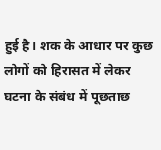हुई है। शक के आधार पर कुछ लोगों को हिरासत में लेकर घटना के संबंध में पूछताछ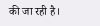की जा रही है।